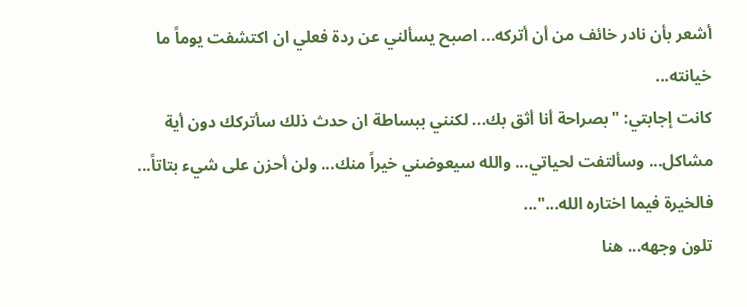أشعر بأن نادر خائف من أن أتركه... اصبح يسألني عن ردة فعلي ان اكتشفت يوماً ما خيانته...
كانت إجابتي: "بصراحة أنا أثق بك... لكنني ببساطة ان حدث ذلك سأتركك دون أية مشاكل... وسألتفت لحياتي... والله سيعوضني خيراً منك... ولن أحزن على شيء بتاتاً... فالخيرة فيما اختاره الله..."...
تلون وجهه... هنا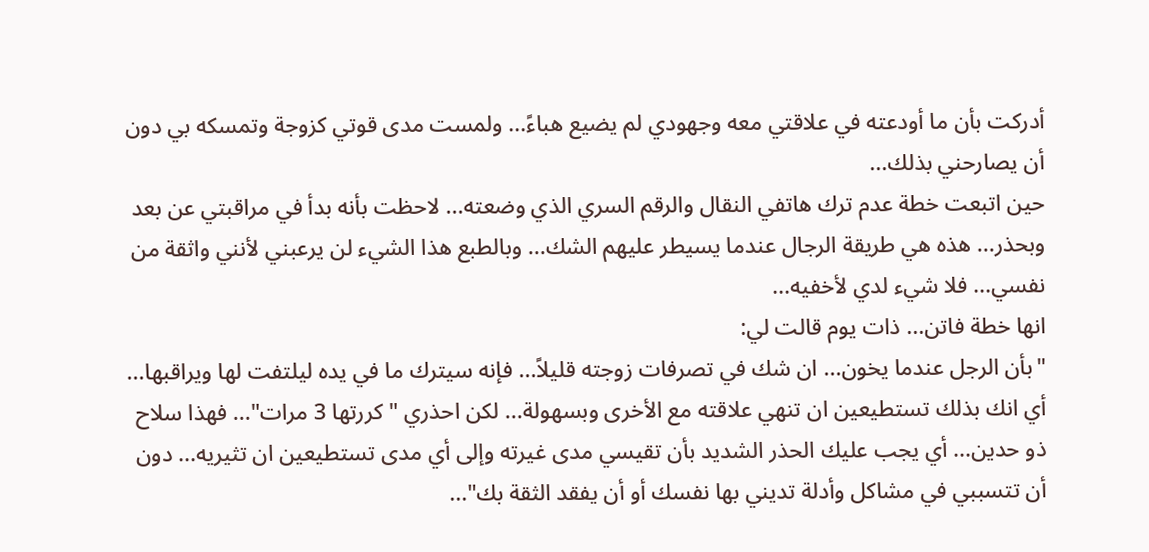أدركت بأن ما أودعته في علاقتي معه وجهودي لم يضيع هباءً... ولمست مدى قوتي كزوجة وتمسكه بي دون أن يصارحني بذلك...
حين اتبعت خطة عدم ترك هاتفي النقال والرقم السري الذي وضعته... لاحظت بأنه بدأ في مراقبتي عن بعد وبحذر... هذه هي طريقة الرجال عندما يسيطر عليهم الشك... وبالطبع هذا الشيء لن يرعبني لأنني واثقة من نفسي... فلا شيء لدي لأخفيه...
انها خطة فاتن... ذات يوم قالت لي:
"بأن الرجل عندما يخون... ان شك في تصرفات زوجته قليلاً... فإنه سيترك ما في يده ليلتفت لها ويراقبها... أي انك بذلك تستطيعين ان تنهي علاقته مع الأخرى وبسهولة... لكن احذري "كررتها 3 مرات"... فهذا سلاح ذو حدين... أي يجب عليك الحذر الشديد بأن تقيسي مدى غيرته وإلى أي مدى تستطيعين ان تثيريه... دون أن تتسببي في مشاكل وأدلة تديني بها نفسك أو أن يفقد الثقة بك"...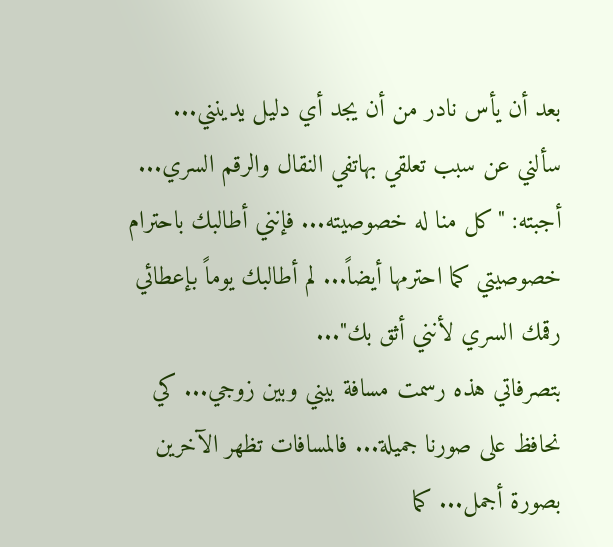بعد أن يأس نادر من أن يجد أي دليل يدينني...
سألني عن سبب تعلقي بهاتفي النقال والرقم السري...
أجبته: "كل منا له خصوصيته... فإنني أطالبك باحترام خصوصيتي كما احترمها أيضاً... لم أطالبك يوماً بإعطائي رقمك السري لأنني أثق بك"...
بتصرفاتي هذه رسمت مسافة بيني وبين زوجي... كي نحافظ على صورنا جميلة... فالمسافات تظهر الآخرين بصورة أجمل... كما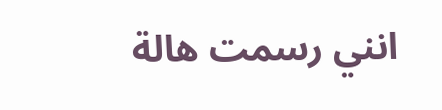انني رسمت هالة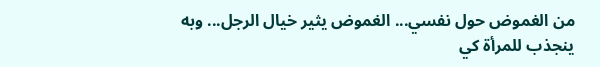من الغموض حول نفسي... الغموض يثير خيال الرجل... وبه ينجذب للمرأة كي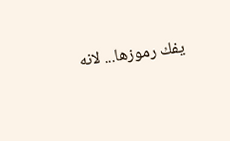يفك رموزها... لانه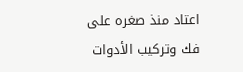اعتاد منذ صغره على فك وتركيب الأدوات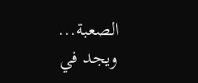الصعبة... ويجد في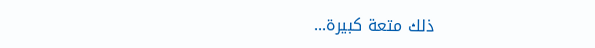ذلك متعة كبيرة...